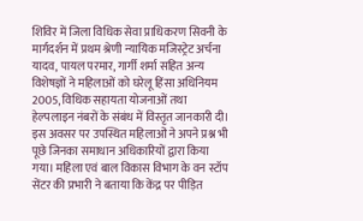शिविर में जिला विधिक सेवा प्राधिकरण सिवनी के मार्गदर्शन में प्रथम श्रेणी न्यायिक मजिस्ट्रेट अर्चना यादव, पायल परमार, गार्गी शर्मा सहित अन्य विशेषज्ञों ने महिलाओं को घरेलू हिंसा अधिनियम 2005, विधिक सहायता योजनाओं तथा हेल्पलाइन नंबरों के संबंध में विस्तृत जानकारी दी। इस अवसर पर उपस्थित महिलाओं ने अपने प्रश्न भी पूछे जिनका समाधान अधिकारियों द्वारा किया गया। महिला एवं बाल विकास विभाग के वन स्टॉप सेंटर की प्रभारी ने बताया कि केंद्र पर पीड़ित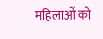महिलाओं को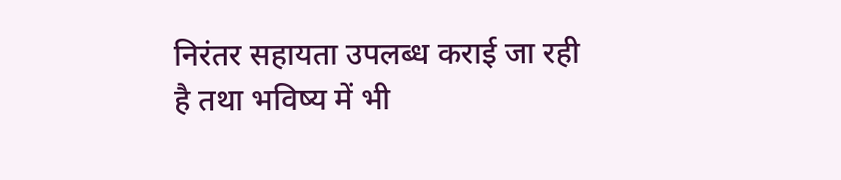निरंतर सहायता उपलब्ध कराई जा रही है तथा भविष्य में भी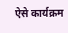ऐसे कार्यक्रम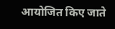आयोजित किए जाते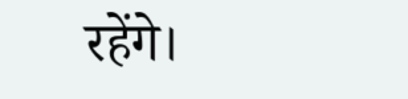रहेंगे।